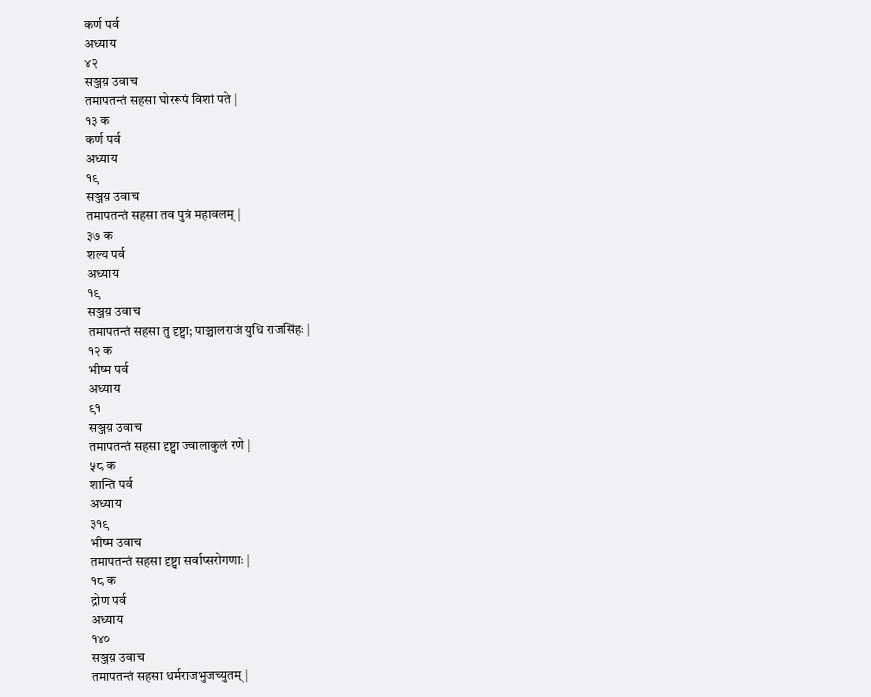कर्ण पर्व
अध्याय
४२
सञ्जय़ उवाच
तमापतन्तं सहसा घोररूपं विशां पते |
१३ क
कर्ण पर्व
अध्याय
१९
सञ्जय़ उवाच
तमापतन्तं सहसा तव पुत्रं महावलम् |
३७ क
शल्य पर्व
अध्याय
१९
सञ्जय़ उवाच
तमापतन्तं सहसा तु दृष्ट्वा; पाञ्चालराजं युधि राजसिंहः |
१२ क
भीष्म पर्व
अध्याय
९१
सञ्जय़ उवाच
तमापतन्तं सहसा दृष्ट्वा ज्वालाकुलं रणे |
५८ क
शान्ति पर्व
अध्याय
३१९
भीष्म उवाच
तमापतन्तं सहसा दृष्ट्वा सर्वाप्सरोगणाः |
१८ क
द्रोण पर्व
अध्याय
१४०
सञ्जय़ उवाच
तमापतन्तं सहसा धर्मराजभुजच्युतम् |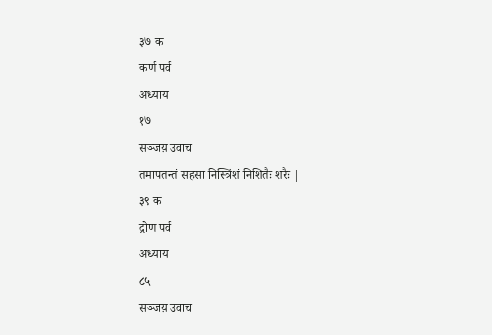३७ क
कर्ण पर्व
अध्याय
१७
सञ्जय़ उवाच
तमापतन्तं सहसा निस्त्रिंशं निशितैः शरैः |
३९ क
द्रोण पर्व
अध्याय
८५
सञ्जय़ उवाच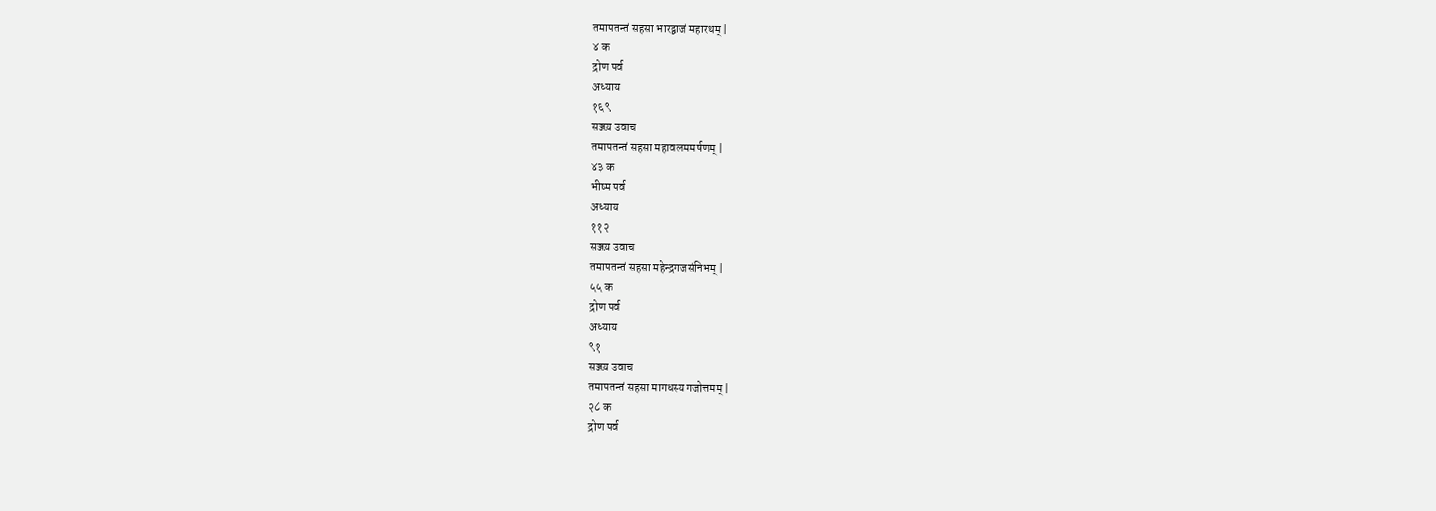तमापतन्तं सहसा भारद्वाजं महारथम् |
४ क
द्रोण पर्व
अध्याय
१६९
सञ्जय़ उवाच
तमापतन्तं सहसा महावलममर्षणम् |
४३ क
भीष्म पर्व
अध्याय
११२
सञ्जय़ उवाच
तमापतन्तं सहसा महेन्द्रगजसंनिभम् |
५५ क
द्रोण पर्व
अध्याय
९१
सञ्जय़ उवाच
तमापतन्तं सहसा मागधस्य गजोत्तमम् |
२८ क
द्रोण पर्व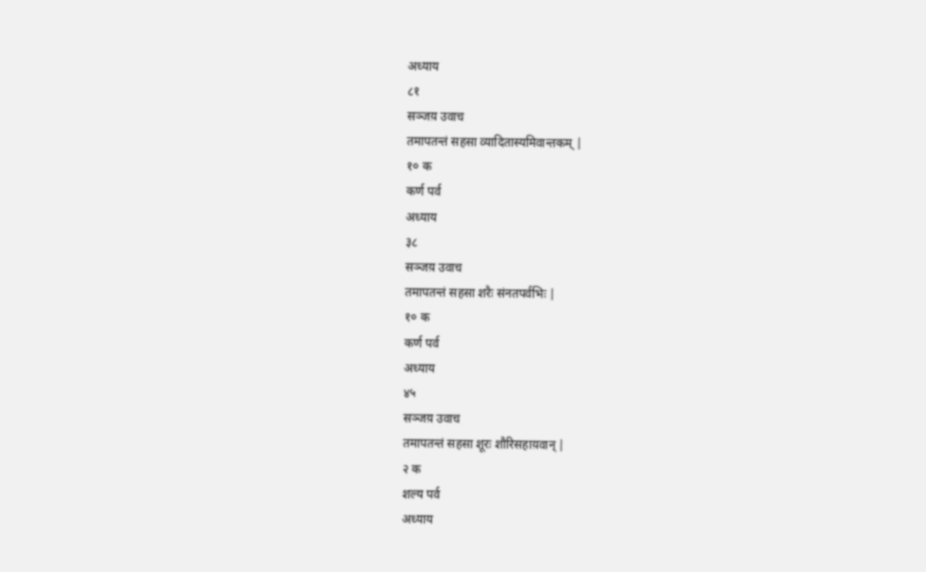अध्याय
८१
सञ्जय़ उवाच
तमापतन्तं सहसा व्यादितास्यमिवान्तकम् |
१० क
कर्ण पर्व
अध्याय
३८
सञ्जय़ उवाच
तमापतन्तं सहसा शरैः संनतपर्वभिः |
१० क
कर्ण पर्व
अध्याय
४५
सञ्जय़ उवाच
तमापतन्तं सहसा शूरः शौरिसहाय़वान् |
२ क
शल्य पर्व
अध्याय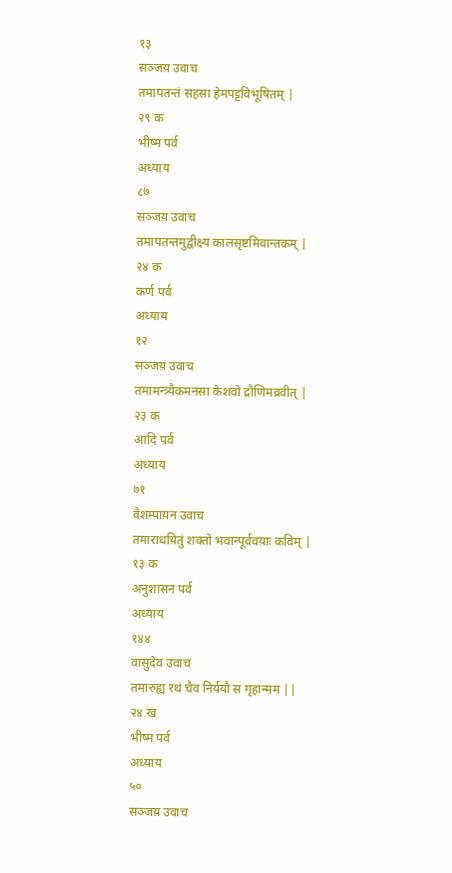१३
सञ्जय़ उवाच
तमापतन्तं सहसा हेमपट्टविभूषितम् |
२९ क
भीष्म पर्व
अध्याय
८७
सञ्जय़ उवाच
तमापतन्तमुद्वीक्ष्य कालसृष्टमिवान्तकम् |
२४ क
कर्ण पर्व
अध्याय
१२
सञ्जय़ उवाच
तमामन्त्र्यैकमनसा केशवो द्रौणिमव्रवीत् |
२३ क
आदि पर्व
अध्याय
७१
वैशम्पाय़न उवाच
तमाराधय़ितुं शक्तो भवान्पूर्ववय़ाः कविम् |
१३ क
अनुशासन पर्व
अध्याय
१४४
वासुदेव उवाच
तमारुह्य रथं चैव निर्ययौ स गृहान्मम ||
२४ ख
भीष्म पर्व
अध्याय
५०
सञ्जय़ उवाच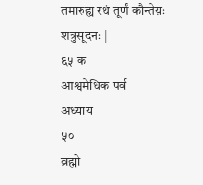तमारुह्य रथं तूर्णं कौन्तेय़ः शत्रुसूदनः |
६५ क
आश्वमेधिक पर्व
अध्याय
५०
व्रह्मो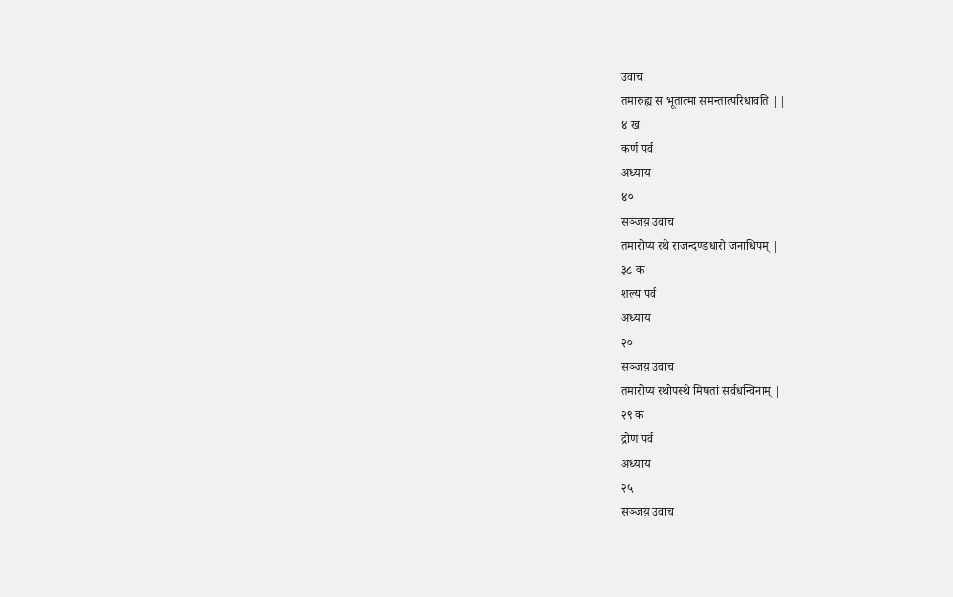उवाच
तमारुह्य स भूतात्मा समन्तात्परिधावति ||
४ ख
कर्ण पर्व
अध्याय
४०
सञ्जय़ उवाच
तमारोप्य रथे राजन्दण्डधारो जनाधिपम् |
३८ क
शल्य पर्व
अध्याय
२०
सञ्जय़ उवाच
तमारोप्य रथोपस्थे मिषतां सर्वधन्विनाम् |
२९ क
द्रोण पर्व
अध्याय
२५
सञ्जय़ उवाच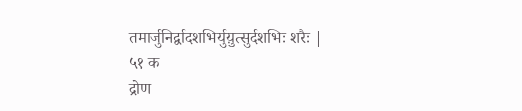तमार्जुनिर्द्वादशभिर्युय़ुत्सुर्दशभिः शरैः |
५१ क
द्रोण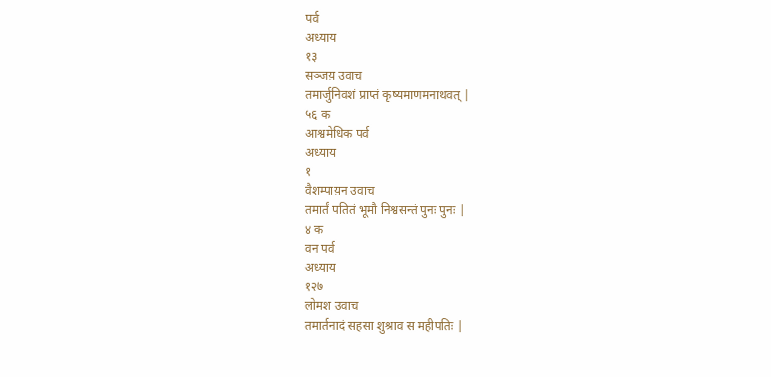पर्व
अध्याय
१३
सञ्जय़ उवाच
तमार्जुनिवशं प्राप्तं कृष्यमाणमनाथवत् |
५६ क
आश्वमेधिक पर्व
अध्याय
१
वैशम्पाय़न उवाच
तमार्तं पतितं भूमौ निश्वसन्तं पुनः पुनः |
४ क
वन पर्व
अध्याय
१२७
लोमश उवाच
तमार्तनादं सहसा शुश्राव स महीपतिः |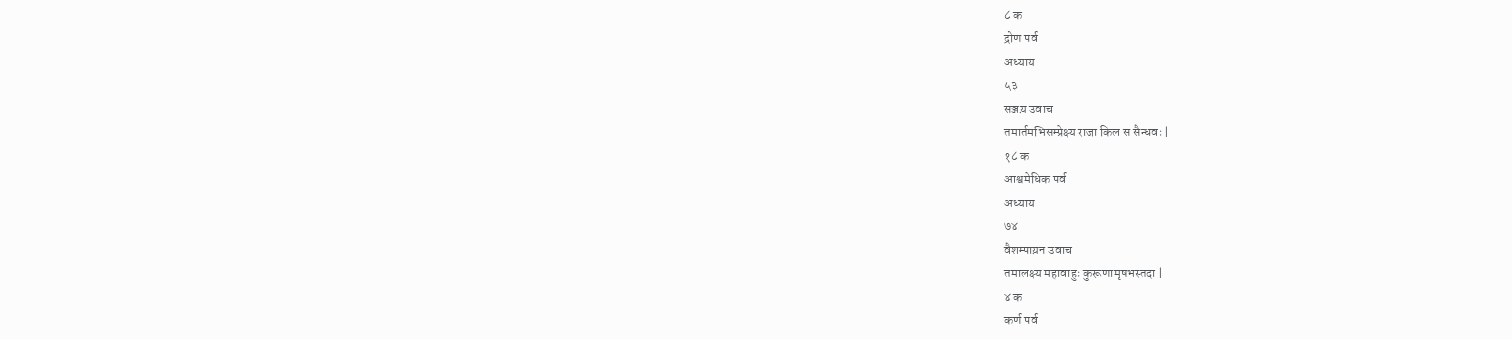८ क
द्रोण पर्व
अध्याय
५३
सञ्जय़ उवाच
तमार्तमभिसम्प्रेक्ष्य राजा किल स सैन्धवः |
१८ क
आश्वमेधिक पर्व
अध्याय
७४
वैशम्पाय़न उवाच
तमालक्ष्य महावाहुः कुरूणामृषभस्तदा |
४ क
कर्ण पर्व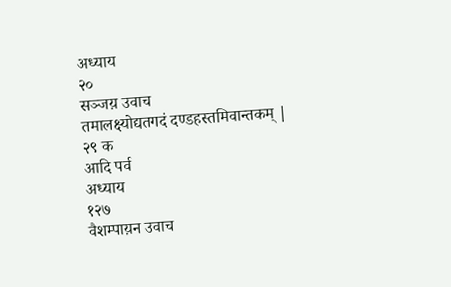अध्याय
२०
सञ्जय़ उवाच
तमालक्ष्योद्यतगदं दण्डहस्तमिवान्तकम् |
२९ क
आदि पर्व
अध्याय
१२७
वैशम्पाय़न उवाच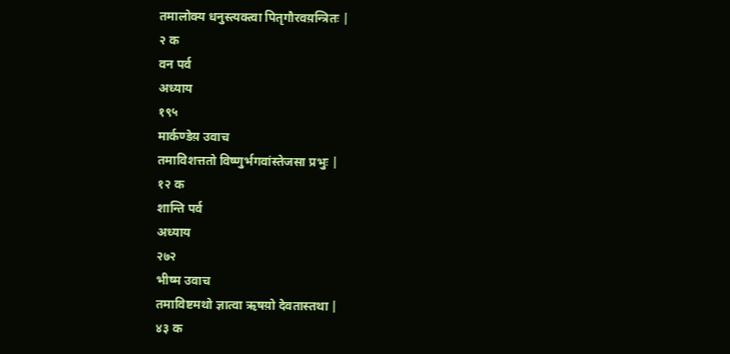तमालोक्य धनुस्त्यक्त्वा पितृगौरवय़न्त्रितः |
२ क
वन पर्व
अध्याय
१९५
मार्कण्डेय़ उवाच
तमाविशत्ततो विष्णुर्भगवांस्तेजसा प्रभुः |
१२ क
शान्ति पर्व
अध्याय
२७२
भीष्म उवाच
तमाविष्टमथो ज्ञात्वा ऋषय़ो देवतास्तथा |
४३ क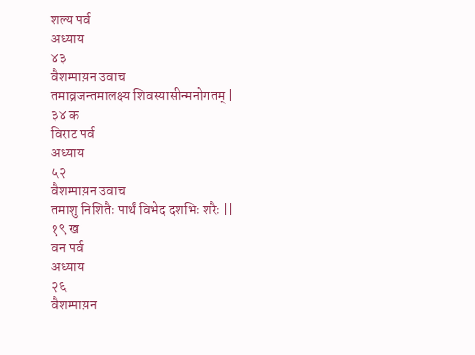शल्य पर्व
अध्याय
४३
वैशम्पाय़न उवाच
तमाव्रजन्तमालक्ष्य शिवस्यासीन्मनोगतम् |
३४ क
विराट पर्व
अध्याय
५२
वैशम्पाय़न उवाच
तमाशु निशितैः पार्थं विभेद दशभिः शरैः ||
१९ ख
वन पर्व
अध्याय
२६
वैशम्पाय़न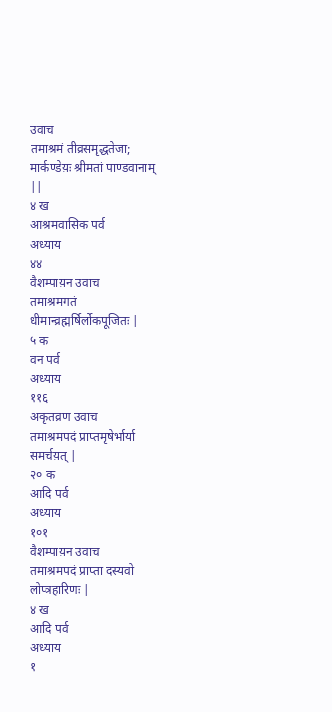उवाच
तमाश्रमं तीव्रसमृद्धतेजा; मार्कण्डेय़ः श्रीमतां पाण्डवानाम् ||
४ ख
आश्रमवासिक पर्व
अध्याय
४४
वैशम्पाय़न उवाच
तमाश्रमगतं धीमान्व्रह्मर्षिर्लोकपूजितः |
५ क
वन पर्व
अध्याय
११६
अकृतव्रण उवाच
तमाश्रमपदं प्राप्तमृषेर्भार्या समर्चय़त् |
२० क
आदि पर्व
अध्याय
१०१
वैशम्पाय़न उवाच
तमाश्रमपदं प्राप्ता दस्यवो लोप्त्रहारिणः |
४ ख
आदि पर्व
अध्याय
१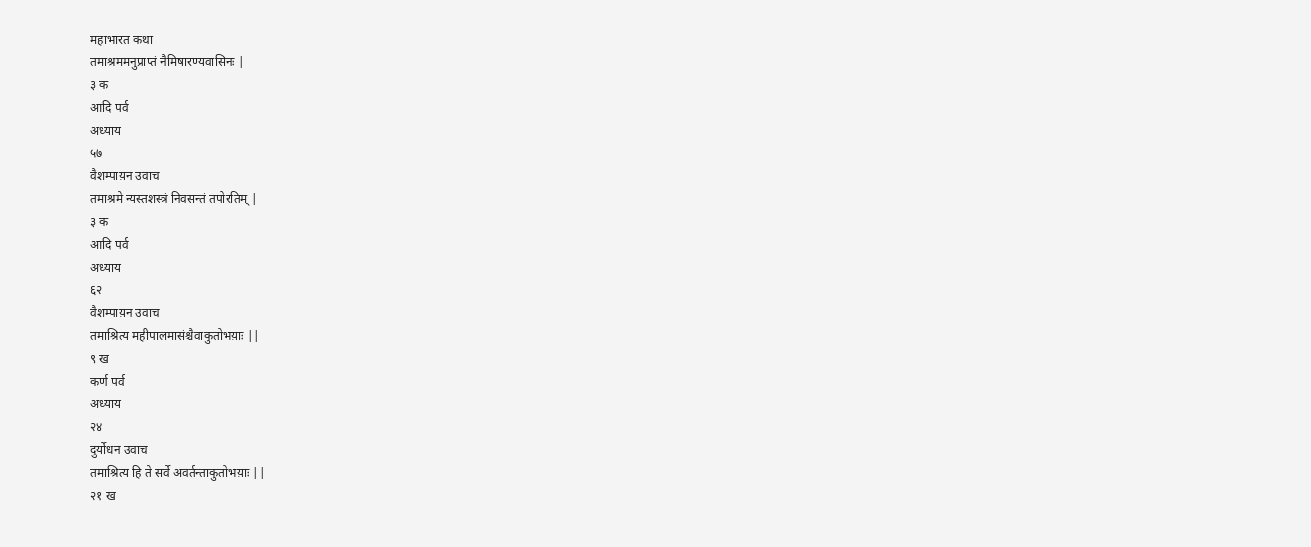महाभारत कथा
तमाश्रममनुप्राप्तं नैमिषारण्यवासिनः |
३ क
आदि पर्व
अध्याय
५७
वैशम्पाय़न उवाच
तमाश्रमे न्यस्तशस्त्रं निवसन्तं तपोरतिम् |
३ क
आदि पर्व
अध्याय
६२
वैशम्पाय़न उवाच
तमाश्रित्य महीपालमासंश्चैवाकुतोभय़ाः ||
९ ख
कर्ण पर्व
अध्याय
२४
दुर्योधन उवाच
तमाश्रित्य हि ते सर्वे अवर्तन्ताकुतोभय़ाः ||
२१ ख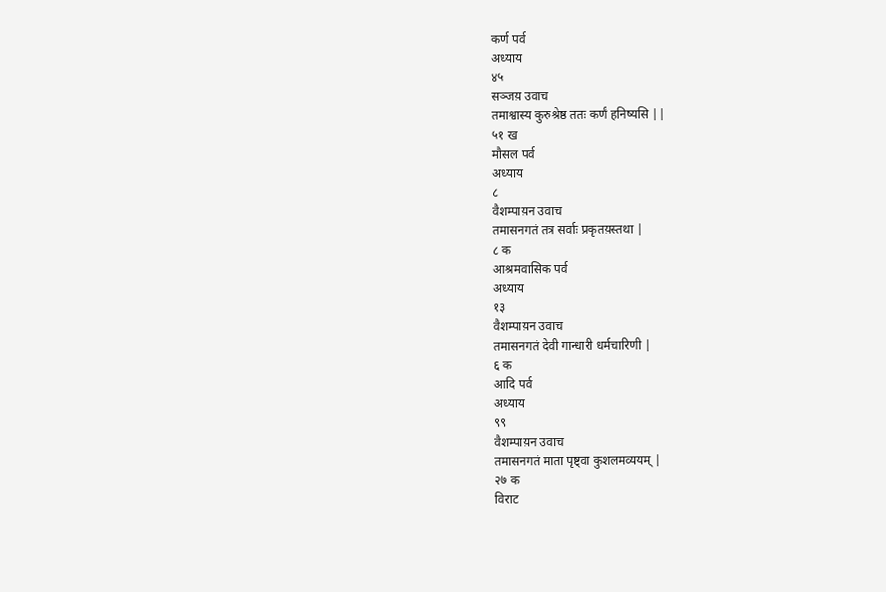कर्ण पर्व
अध्याय
४५
सञ्जय़ उवाच
तमाश्वास्य कुरुश्रेष्ठ ततः कर्णं हनिष्यसि ||
५१ ख
मौसल पर्व
अध्याय
८
वैशम्पाय़न उवाच
तमासनगतं तत्र सर्वाः प्रकृतय़स्तथा |
८ क
आश्रमवासिक पर्व
अध्याय
१३
वैशम्पाय़न उवाच
तमासनगतं देवी गान्धारी धर्मचारिणी |
६ क
आदि पर्व
अध्याय
९९
वैशम्पाय़न उवाच
तमासनगतं माता पृष्ट्वा कुशलमव्ययम् |
२७ क
विराट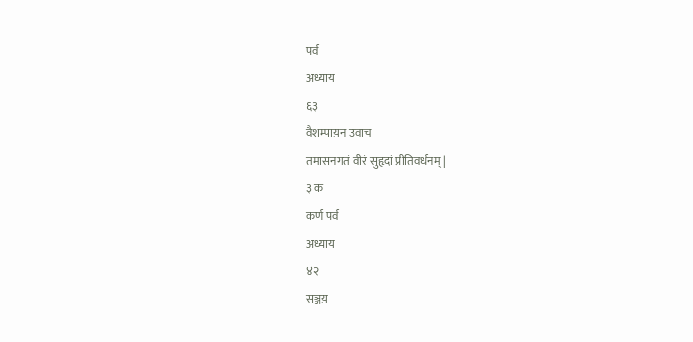पर्व
अध्याय
६३
वैशम्पाय़न उवाच
तमासनगतं वीरं सुहृदां प्रीतिवर्धनम् |
३ क
कर्ण पर्व
अध्याय
४२
सञ्जय़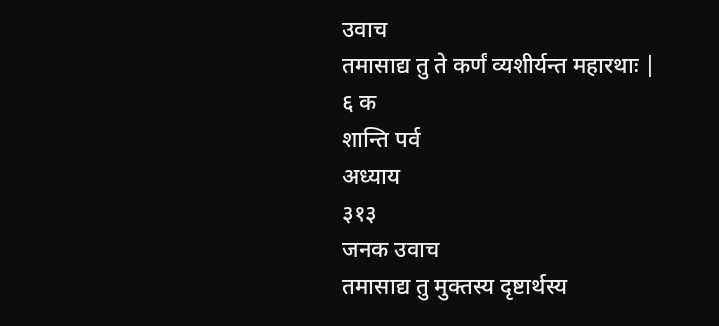उवाच
तमासाद्य तु ते कर्णं व्यशीर्यन्त महारथाः |
६ क
शान्ति पर्व
अध्याय
३१३
जनक उवाच
तमासाद्य तु मुक्तस्य दृष्टार्थस्य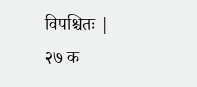विपश्चितः |
२७ क